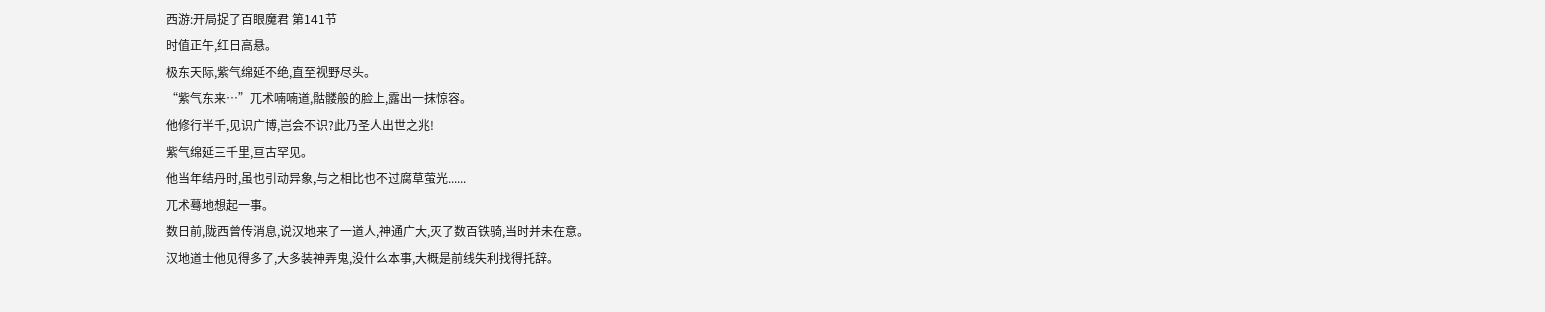西游:开局捉了百眼魔君 第141节
时值正午,红日高悬。
极东天际,紫气绵延不绝,直至视野尽头。
“紫气东来…”兀术喃喃道,骷髅般的脸上,露出一抹惊容。
他修行半千,见识广博,岂会不识?此乃圣人出世之兆!
紫气绵延三千里,亘古罕见。
他当年结丹时,虽也引动异象,与之相比也不过腐草萤光......
兀术蓦地想起一事。
数日前,陇西曾传消息,说汉地来了一道人,神通广大,灭了数百铁骑,当时并未在意。
汉地道士他见得多了,大多装神弄鬼,没什么本事,大概是前线失利找得托辞。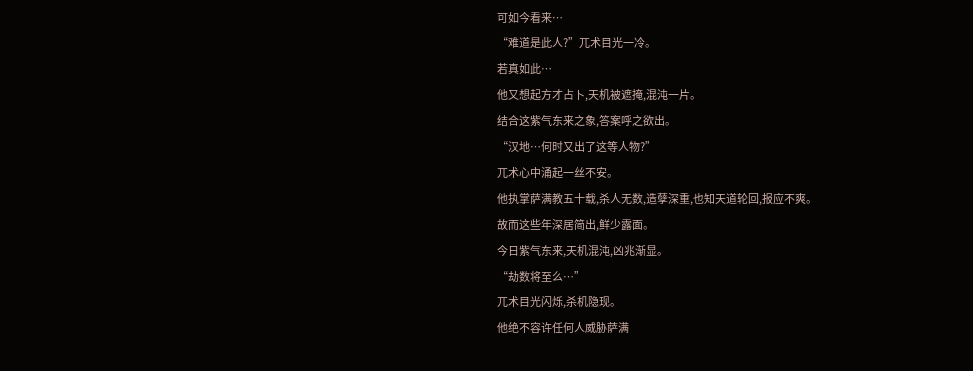可如今看来…
“难道是此人?”兀术目光一冷。
若真如此…
他又想起方才占卜,天机被遮掩,混沌一片。
结合这紫气东来之象,答案呼之欲出。
“汉地…何时又出了这等人物?”
兀术心中涌起一丝不安。
他执掌萨满教五十载,杀人无数,造孽深重,也知天道轮回,报应不爽。
故而这些年深居简出,鲜少露面。
今日紫气东来,天机混沌,凶兆渐显。
“劫数将至么…”
兀术目光闪烁,杀机隐现。
他绝不容许任何人威胁萨满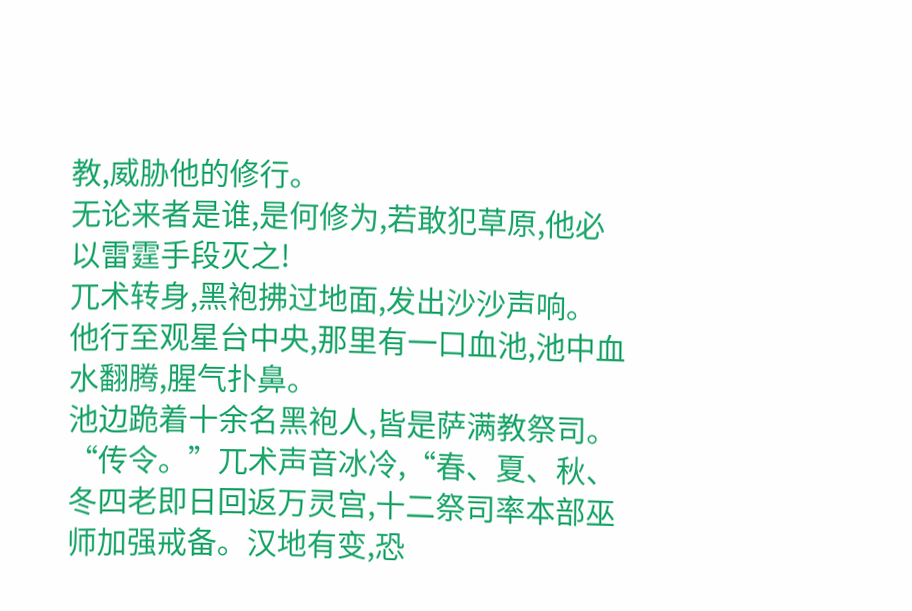教,威胁他的修行。
无论来者是谁,是何修为,若敢犯草原,他必以雷霆手段灭之!
兀术转身,黑袍拂过地面,发出沙沙声响。
他行至观星台中央,那里有一口血池,池中血水翻腾,腥气扑鼻。
池边跪着十余名黑袍人,皆是萨满教祭司。
“传令。”兀术声音冰冷,“春、夏、秋、冬四老即日回返万灵宫,十二祭司率本部巫师加强戒备。汉地有变,恐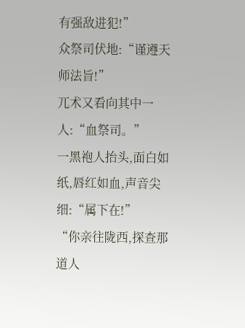有强敌进犯!”
众祭司伏地:“谨遵天师法旨!”
兀术又看向其中一人:“血祭司。”
一黑袍人抬头,面白如纸,唇红如血,声音尖细:“属下在!”
“你亲往陇西,探查那道人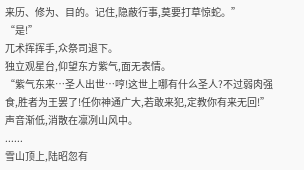来历、修为、目的。记住,隐蔽行事,莫要打草惊蛇。”
“是!”
兀术挥挥手,众祭司退下。
独立观星台,仰望东方紫气,面无表情。
“紫气东来…圣人出世…哼!这世上哪有什么圣人?不过弱肉强食,胜者为王罢了!任你神通广大,若敢来犯,定教你有来无回!”
声音渐低,消散在凛冽山风中。
......
雪山顶上,陆昭忽有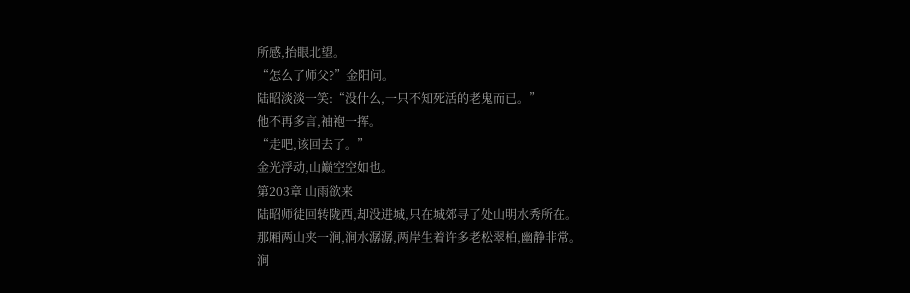所感,抬眼北望。
“怎么了师父?”金阳问。
陆昭淡淡一笑:“没什么,一只不知死活的老鬼而已。”
他不再多言,袖袍一挥。
“走吧,该回去了。”
金光浮动,山巅空空如也。
第203章 山雨欲来
陆昭师徒回转陇西,却没进城,只在城郊寻了处山明水秀所在。
那厢两山夹一涧,涧水潺潺,两岸生着许多老松翠柏,幽静非常。
涧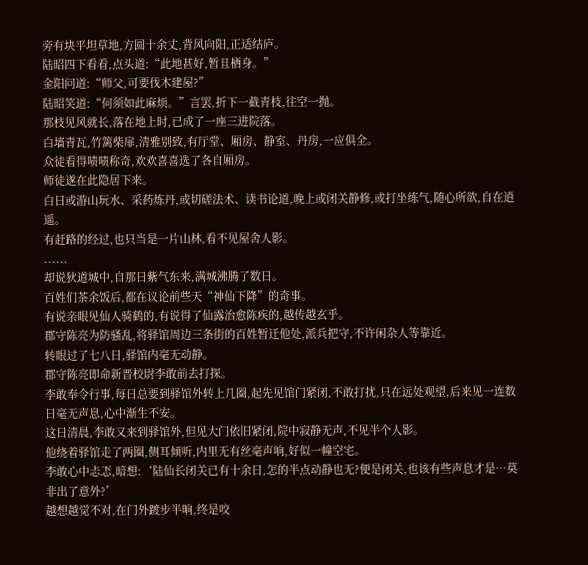旁有块平坦草地,方圆十余丈,背风向阳,正适结庐。
陆昭四下看看,点头道:“此地甚好,暂且栖身。”
金阳问道:“师父,可要伐木建屋?”
陆昭笑道:“何须如此麻烦。”言罢,折下一截青枝,往空一抛。
那枝见风就长,落在地上时,已成了一座三进院落。
白墙青瓦,竹篱柴扉,清雅别致,有厅堂、厢房、静室、丹房,一应俱全。
众徒看得啧啧称奇,欢欢喜喜选了各自厢房。
师徒遂在此隐居下来。
白日或游山玩水、采药炼丹,或切磋法术、读书论道,晚上或闭关静修,或打坐练气,随心所欲,自在逍遥。
有赶路的经过,也只当是一片山林,看不见屋舍人影。
......
却说狄道城中,自那日紫气东来,满城沸腾了数日。
百姓们茶余饭后,都在议论前些天“神仙下降”的奇事。
有说亲眼见仙人骑鹤的,有说得了仙露治愈陈疾的,越传越玄乎。
郡守陈亮为防骚乱,将驿馆周边三条街的百姓暂迁他处,派兵把守,不许闲杂人等靠近。
转眼过了七八日,驿馆内毫无动静。
郡守陈亮即命新晋校尉李敢前去打探。
李敢奉令行事,每日总要到驿馆外转上几圈,起先见馆门紧闭,不敢打扰,只在远处观望,后来见一连数日毫无声息,心中渐生不安。
这日清晨,李敢又来到驿馆外,但见大门依旧紧闭,院中寂静无声,不见半个人影。
他绕着驿馆走了两圈,侧耳倾听,内里无有丝毫声响,好似一幢空宅。
李敢心中忐忑,暗想:‘陆仙长闭关已有十余日,怎的半点动静也无?便是闭关,也该有些声息才是…莫非出了意外?’
越想越觉不对,在门外踱步半晌,终是咬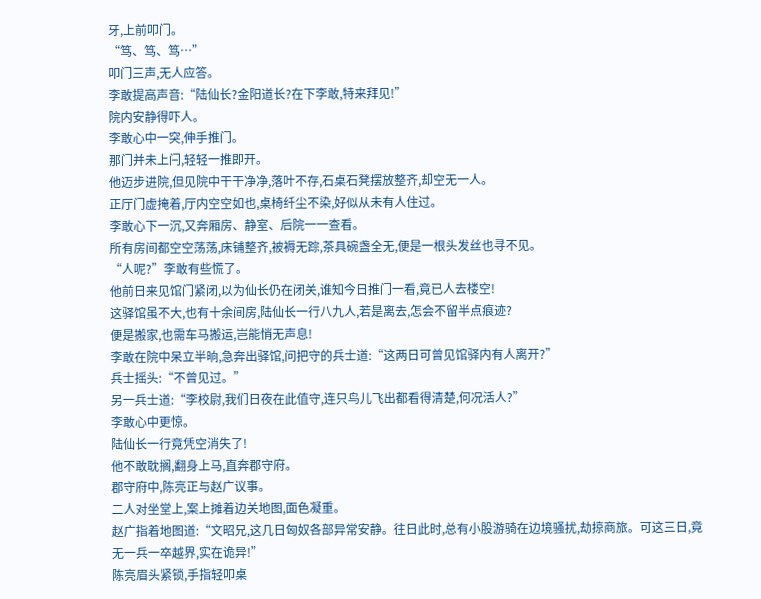牙,上前叩门。
“笃、笃、笃…”
叩门三声,无人应答。
李敢提高声音:“陆仙长?金阳道长?在下李敢,特来拜见!”
院内安静得吓人。
李敢心中一突,伸手推门。
那门并未上闩,轻轻一推即开。
他迈步进院,但见院中干干净净,落叶不存,石桌石凳摆放整齐,却空无一人。
正厅门虚掩着,厅内空空如也,桌椅纤尘不染,好似从未有人住过。
李敢心下一沉,又奔厢房、静室、后院一一查看。
所有房间都空空荡荡,床铺整齐,被褥无踪,茶具碗盏全无,便是一根头发丝也寻不见。
“人呢?”李敢有些慌了。
他前日来见馆门紧闭,以为仙长仍在闭关,谁知今日推门一看,竟已人去楼空!
这驿馆虽不大,也有十余间房,陆仙长一行八九人,若是离去,怎会不留半点痕迹?
便是搬家,也需车马搬运,岂能悄无声息!
李敢在院中呆立半晌,急奔出驿馆,问把守的兵士道:“这两日可曾见馆驿内有人离开?”
兵士摇头:“不曾见过。”
另一兵士道:“李校尉,我们日夜在此值守,连只鸟儿飞出都看得清楚,何况活人?”
李敢心中更惊。
陆仙长一行竟凭空消失了!
他不敢耽搁,翻身上马,直奔郡守府。
郡守府中,陈亮正与赵广议事。
二人对坐堂上,案上摊着边关地图,面色凝重。
赵广指着地图道:“文昭兄,这几日匈奴各部异常安静。往日此时,总有小股游骑在边境骚扰,劫掠商旅。可这三日,竟无一兵一卒越界,实在诡异!”
陈亮眉头紧锁,手指轻叩桌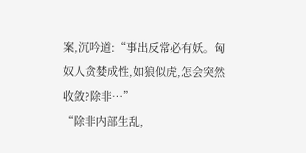案,沉吟道:“事出反常必有妖。匈奴人贪婪成性,如狼似虎,怎会突然收敛?除非…”
“除非内部生乱,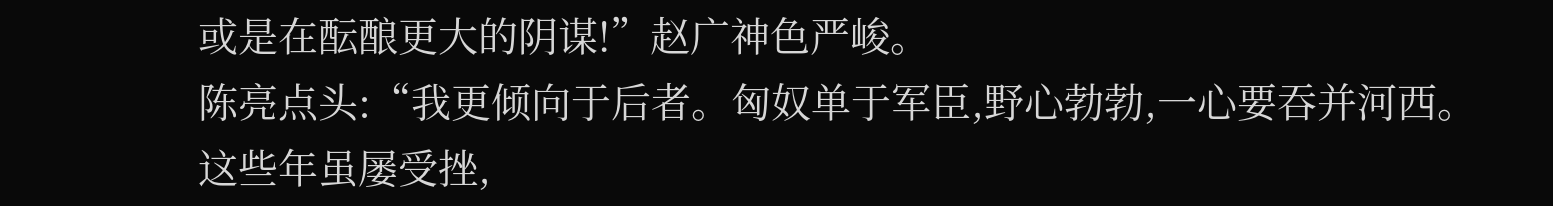或是在酝酿更大的阴谋!”赵广神色严峻。
陈亮点头:“我更倾向于后者。匈奴单于军臣,野心勃勃,一心要吞并河西。这些年虽屡受挫,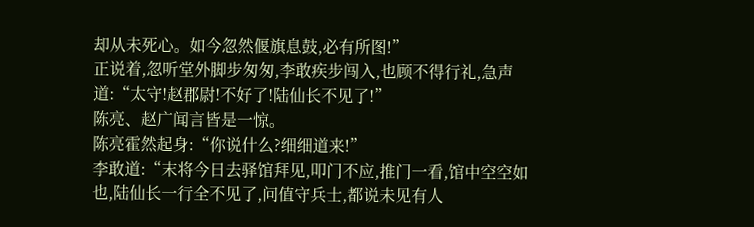却从未死心。如今忽然偃旗息鼓,必有所图!”
正说着,忽听堂外脚步匆匆,李敢疾步闯入,也顾不得行礼,急声道:“太守!赵郡尉!不好了!陆仙长不见了!”
陈亮、赵广闻言皆是一惊。
陈亮霍然起身:“你说什么?细细道来!”
李敢道:“末将今日去驿馆拜见,叩门不应,推门一看,馆中空空如也,陆仙长一行全不见了,问值守兵士,都说未见有人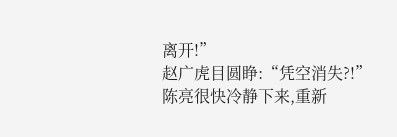离开!”
赵广虎目圆睁:“凭空消失?!”
陈亮很快冷静下来,重新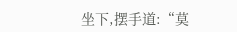坐下,摆手道:“莫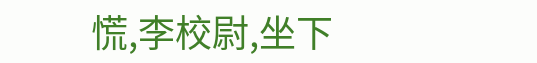慌,李校尉,坐下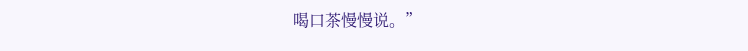喝口茶慢慢说。”